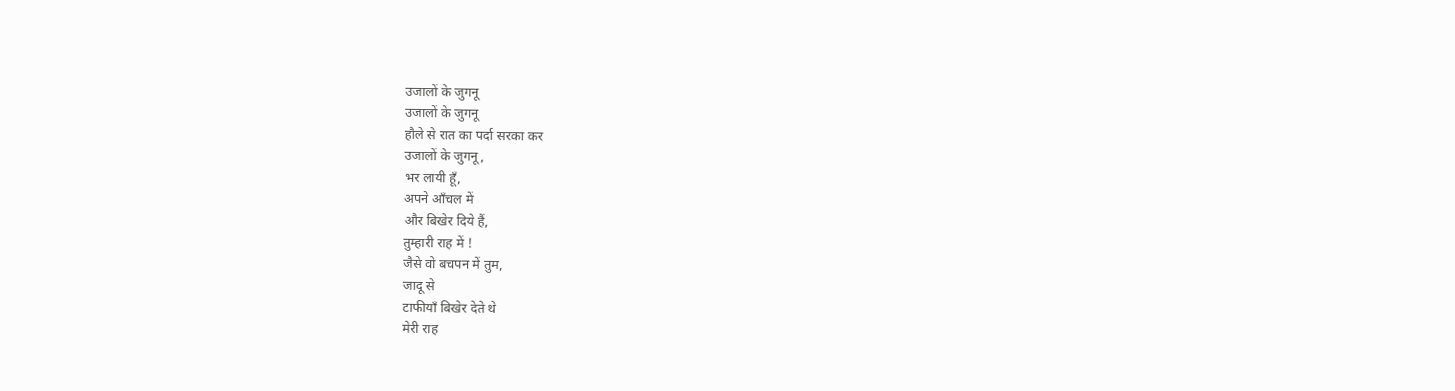उजालों के जुगनू
उजालों के जुगनू
हौले से रात का पर्दा सरका कर
उजालों के जुगनू,
भर लायी हूँ,
अपने आँचल में
और बिखेर दिये हैं,
तुम्हारी राह में !
जैसे वो बचपन में तुम,
जादू से
टाफीयाँ बिखेर देते थे
मेरी राह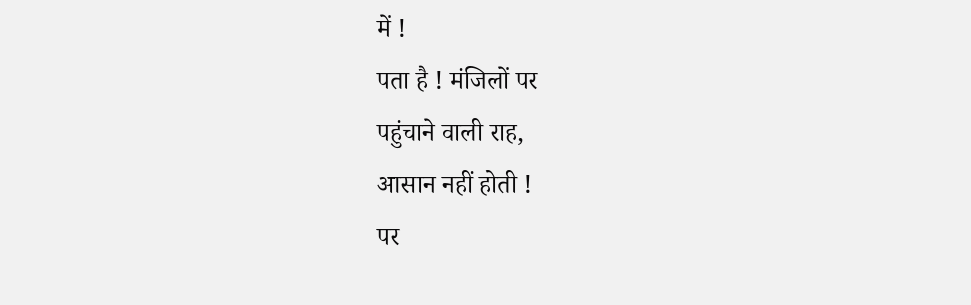में !
पता है ! मंजिलों पर
पहुंचाने वाली राह,
आसान नहीं होती !
पर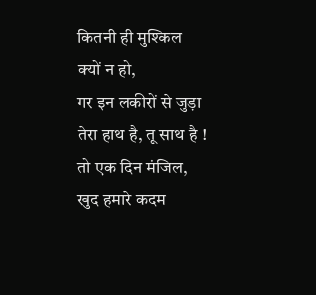कितनी ही मुश्किल
क्यों न हो,
गर इन लकीरों से जुड़ा
तेरा हाथ है, तू साथ है !
तो एक दिन मंजिल,
खुद हमारे कदम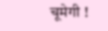चूमेगी !